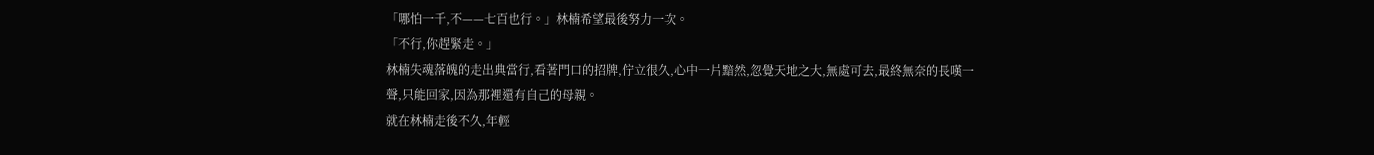「哪怕一千,不——七百也行。」林楠希望最後努力一次。
「不行,你趕緊走。」
林楠失魂落魄的走出典當行,看著門口的招牌,佇立很久,心中一片黯然,忽覺天地之大,無處可去,最終無奈的長嘆一聲,只能回家,因為那裡還有自己的母親。
就在林楠走後不久,年輕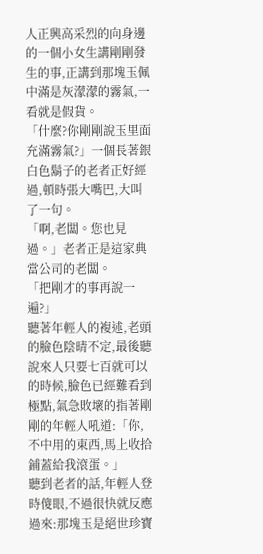人正興高采烈的向身邊的一個小女生講剛剛發生的事,正講到那塊玉佩中滿是灰濛濛的霧氣,一看就是假貨。
「什麼?你剛剛說玉里面充滿霧氣?」一個長著銀白色鬍子的老者正好經過,頓時張大嘴巴,大叫了一句。
「啊,老闆。您也見過。」老者正是這家典當公司的老闆。
「把剛才的事再說一遍?」
聽著年輕人的複述,老頭的臉色陰晴不定,最後聽說來人只要七百就可以的時候,臉色已經難看到極點,氣急敗壞的指著剛剛的年輕人吼道:「你,不中用的東西,馬上收拾鋪蓋給我滾蛋。」
聽到老者的話,年輕人登時傻眼,不過很快就反應過來:那塊玉是絕世珍寶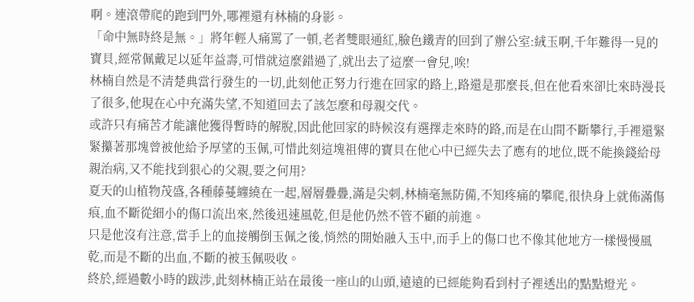啊。連滾帶爬的跑到門外,哪裡還有林楠的身影。
「命中無時終是無。」將年輕人痛罵了一頓,老者雙眼通紅,臉色鐵青的回到了辦公室:絨玉啊,千年難得一見的寶貝,經常佩戴足以延年益壽,可惜就這麼錯過了,就出去了這麼一會兒,唉!
林楠自然是不清楚典當行發生的一切,此刻他正努力行進在回家的路上,路還是那麼長,但在他看來卻比來時漫長了很多,他現在心中充滿失望,不知道回去了該怎麼和母親交代。
或許只有痛苦才能讓他獲得暫時的解脫,因此他回家的時候沒有選擇走來時的路,而是在山間不斷攀行,手裡還緊緊攥著那塊曾被他給予厚望的玉佩,可惜此刻這塊祖傳的寶貝在他心中已經失去了應有的地位,既不能換錢給母親治病,又不能找到狠心的父親,要之何用?
夏天的山植物茂盛,各種藤蔓纏繞在一起,層層疊疊,滿是尖刺,林楠毫無防備,不知疼痛的攀爬,很快身上就佈滿傷痕,血不斷從細小的傷口流出來,然後迅速風乾,但是他仍然不管不顧的前進。
只是他沒有注意,當手上的血接觸倒玉佩之後,悄然的開始融入玉中,而手上的傷口也不像其他地方一樣慢慢風乾,而是不斷的出血,不斷的被玉佩吸收。
終於,經過數小時的跋涉,此刻林楠正站在最後一座山的山頭,遠遠的已經能夠看到村子裡透出的點點燈光。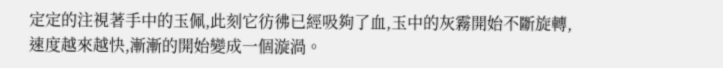定定的注視著手中的玉佩,此刻它彷彿已經吸夠了血,玉中的灰霧開始不斷旋轉,速度越來越快,漸漸的開始變成一個漩渦。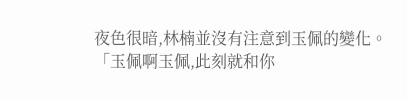夜色很暗,林楠並沒有注意到玉佩的變化。
「玉佩啊玉佩,此刻就和你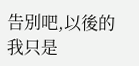告別吧,以後的我只是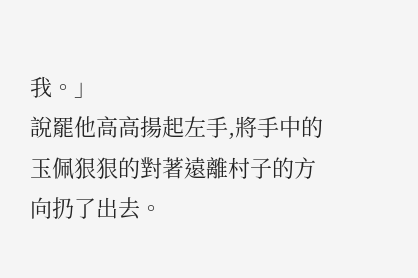我。」
說罷他高高揚起左手,將手中的玉佩狠狠的對著遠離村子的方向扔了出去。